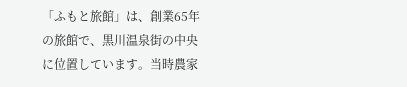「ふもと旅館」は、創業65年の旅館で、黒川温泉街の中央に位置しています。当時農家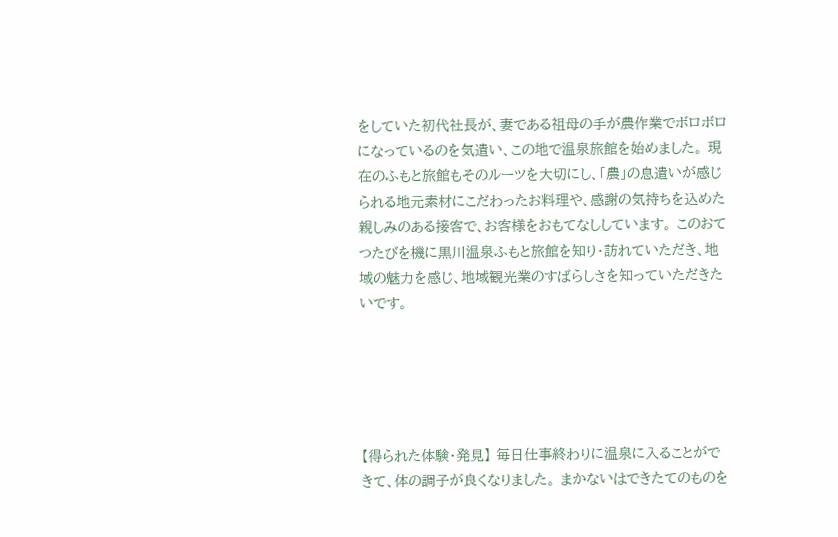をしていた初代社長が、妻である祖母の手が農作業でボロボロになっているのを気遣い、この地で温泉旅館を始めました。 現在のふもと旅館もそのルーツを大切にし、「農」の息遣いが感じられる地元素材にこだわったお料理や、感謝の気持ちを込めた親しみのある接客で、お客様をおもてなししています。 このおてつたびを機に黒川温泉ふもと旅館を知り・訪れていただき、地域の魅力を感じ、地域観光業のすばらしさを知っていただきたいです。





【得られた体験・発見】 毎日仕事終わりに温泉に入ることができて、体の調子が良くなりました。 まかないはできたてのものを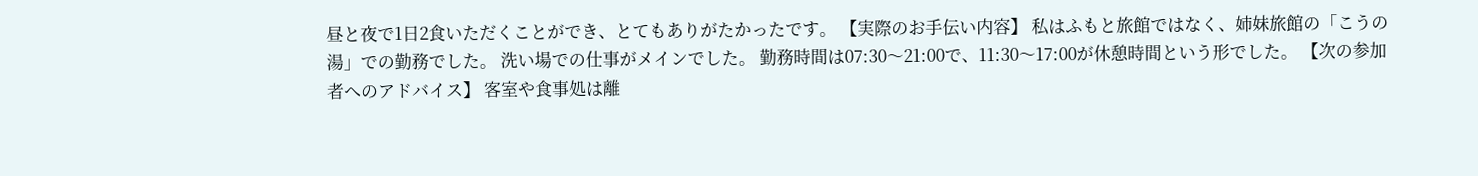昼と夜で1日2食いただくことができ、とてもありがたかったです。 【実際のお手伝い内容】 私はふもと旅館ではなく、姉妹旅館の「こうの湯」での勤務でした。 洗い場での仕事がメインでした。 勤務時間は07:30〜21:00で、11:30〜17:00が休憩時間という形でした。 【次の参加者へのアドバイス】 客室や食事処は離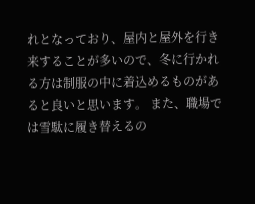れとなっており、屋内と屋外を行き来することが多いので、冬に行かれる方は制服の中に着込めるものがあると良いと思います。 また、職場では雪駄に履き替えるの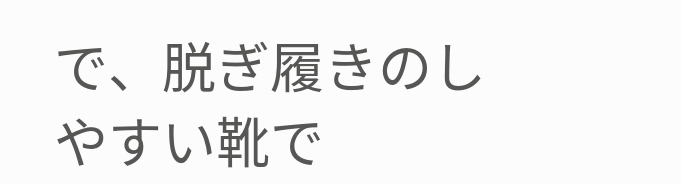で、脱ぎ履きのしやすい靴で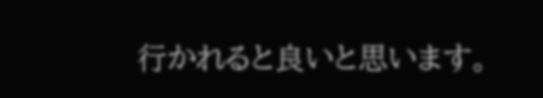行かれると良いと思います。